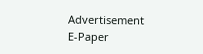Advertisement
E-Paper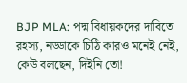BJP MLA: পদ্ম বিধায়কদের দাবিতে রহস্য, নড্ডাকে চিঠি কারও মনেই নেই, কেউ বলছেন, দিইনি তো!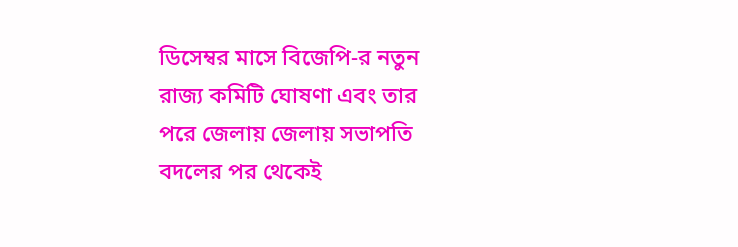ডিসেম্বর মাসে বিজেপি-র নতুন রাজ্য কমিটি ঘোষণা এবং তার পরে জেলায় জেলায় সভাপতি বদলের পর থেকেই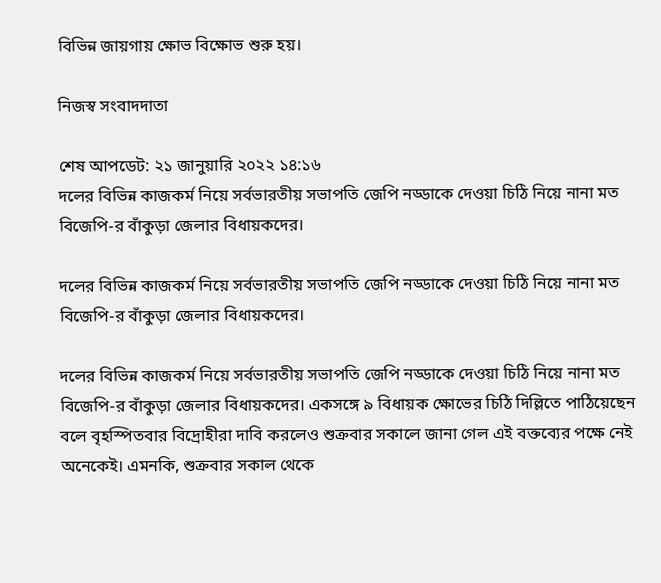বিভিন্ন জায়গায় ক্ষোভ বিক্ষোভ শুরু হয়।

নিজস্ব সংবাদদাতা

শেষ আপডেট: ২১ জানুয়ারি ২০২২ ১৪:১৬
দলের বিভিন্ন কাজকর্ম নিয়ে সর্বভারতীয় সভাপতি জেপি নড্ডাকে দেওয়া চিঠি নিয়ে নানা মত বিজেপি-র বাঁকুড়া জেলার বিধায়কদের।

দলের বিভিন্ন কাজকর্ম নিয়ে সর্বভারতীয় সভাপতি জেপি নড্ডাকে দেওয়া চিঠি নিয়ে নানা মত বিজেপি-র বাঁকুড়া জেলার বিধায়কদের।

দলের বিভিন্ন কাজকর্ম নিয়ে সর্বভারতীয় সভাপতি জেপি নড্ডাকে দেওয়া চিঠি নিয়ে নানা মত বিজেপি-র বাঁকুড়া জেলার বিধায়কদের। একসঙ্গে ৯ বিধায়ক ক্ষোভের চিঠি দিল্লিতে পাঠিয়েছেন বলে বৃহস্পিতবার বিদ্রোহীরা দাবি করলেও শুক্রবার সকালে জানা গেল এই বক্তব্যের পক্ষে নেই অনেকেই। এমনকি, শুক্রবার সকাল থেকে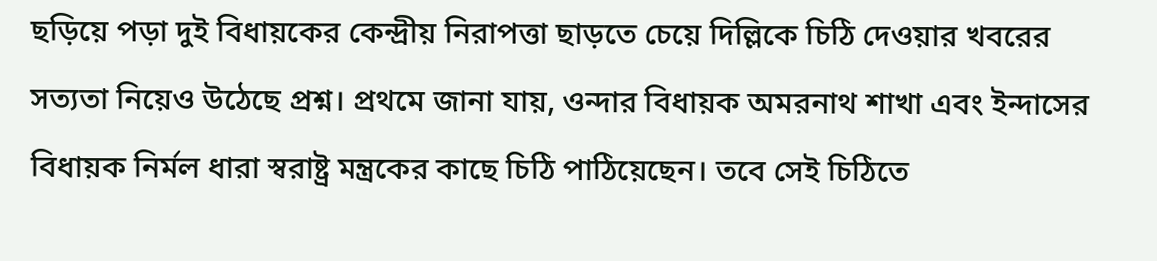ছড়িয়ে পড়া দুই বিধায়কের কেন্দ্রীয় নিরাপত্তা ছাড়তে চেয়ে দিল্লিকে চিঠি দেওয়ার খবরের সত্যতা নিয়েও উঠেছে প্রশ্ন। প্রথমে জানা যায়, ওন্দার বিধায়ক অমরনাথ শাখা এবং ইন্দাসের বিধায়ক নির্মল ধারা স্বরাষ্ট্র মন্ত্রকের কাছে চিঠি পাঠিয়েছেন। তবে সেই চিঠিতে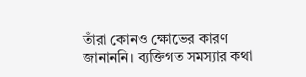তাঁরা কোনও ক্ষোভের কারণ জানাননি। ব্যক্তিগত সমস্যার কথা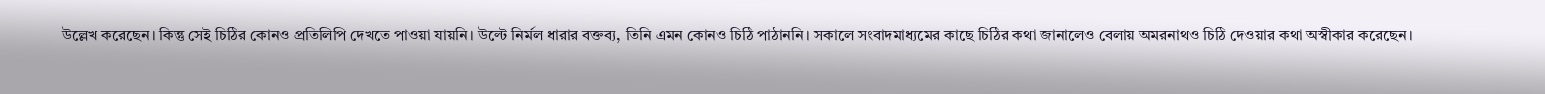উল্লেখ করেছেন। কিন্তু সেই চিঠির কোনও প্রতিলিপি দেখতে পাওয়া যায়নি। উল্টে নির্মল ধারার বক্তব্য, তিনি এমন কোনও চিঠি পাঠাননি। সকালে সংবাদমাধ্যমের কাছে চিঠির কথা জানালেও বেলায় অমরনাথও চিঠি দেওয়ার কথা অস্বীকার করেছেন।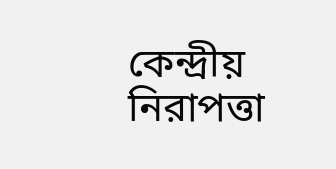কেন্দ্রীয় নিরাপত্তা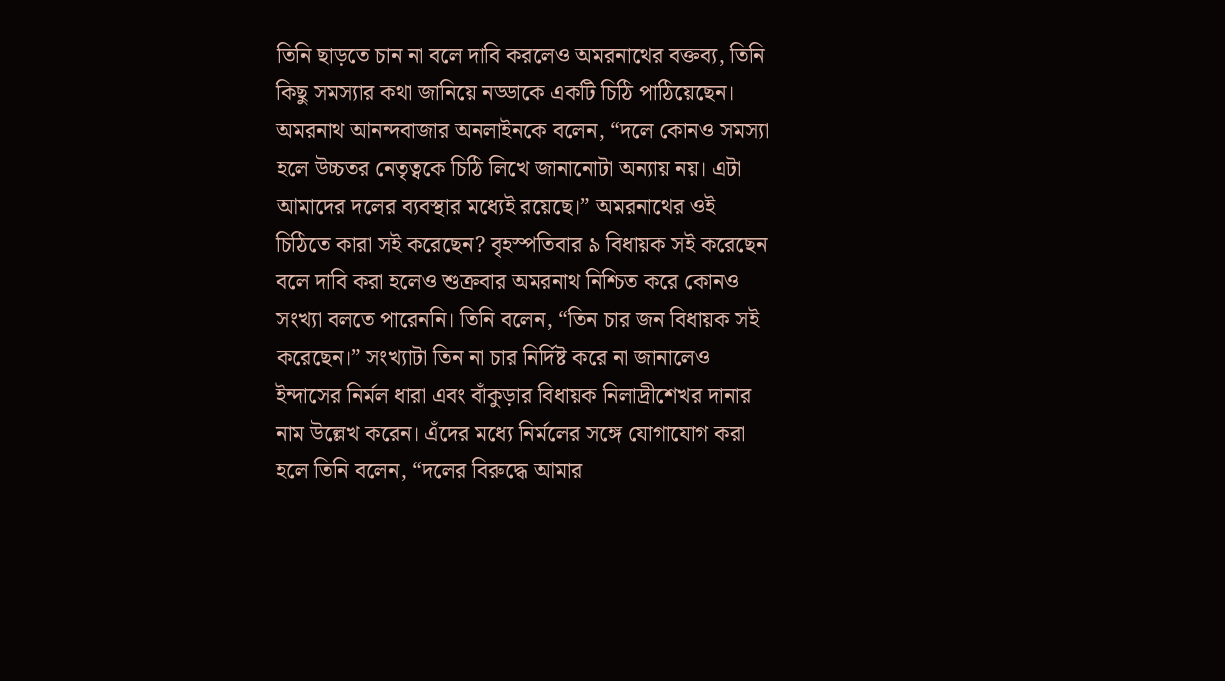তিনি ছাড়তে চান না বলে দাবি করলেও অমরনাথের বক্তব্য, তিনি কিছু সমস্যার কথা জানিয়ে নড্ডাকে একটি চিঠি পাঠিয়েছেন। অমরনাথ আনন্দবাজার অনলাইনকে বলেন, “দলে কোনও সমস্যা হলে উচ্চতর নেতৃত্বকে চিঠি লিখে জানানোটা অন্যায় নয়। এটা আমাদের দলের ব্যবস্থার মধ্যেই রয়েছে।” অমরনাথের ওই চিঠিতে কারা সই করেছেন? বৃহস্পতিবার ৯ বিধায়ক সই করেছেন বলে দাবি করা হলেও শুক্রবার অমরনাথ নিশ্চিত করে কোনও সংখ্যা বলতে পারেননি। তিনি বলেন, “তিন চার জন বিধায়ক সই করেছেন।” সংখ্যাটা তিন না চার নির্দিষ্ট করে না জানালেও ইন্দাসের নির্মল ধারা এবং বাঁকুড়ার বিধায়ক নিলাদ্রীশেখর দানার নাম উল্লেখ করেন। এঁদের মধ্যে নির্মলের সঙ্গে যোগাযোগ করা হলে তিনি বলেন, “দলের বিরুদ্ধে আমার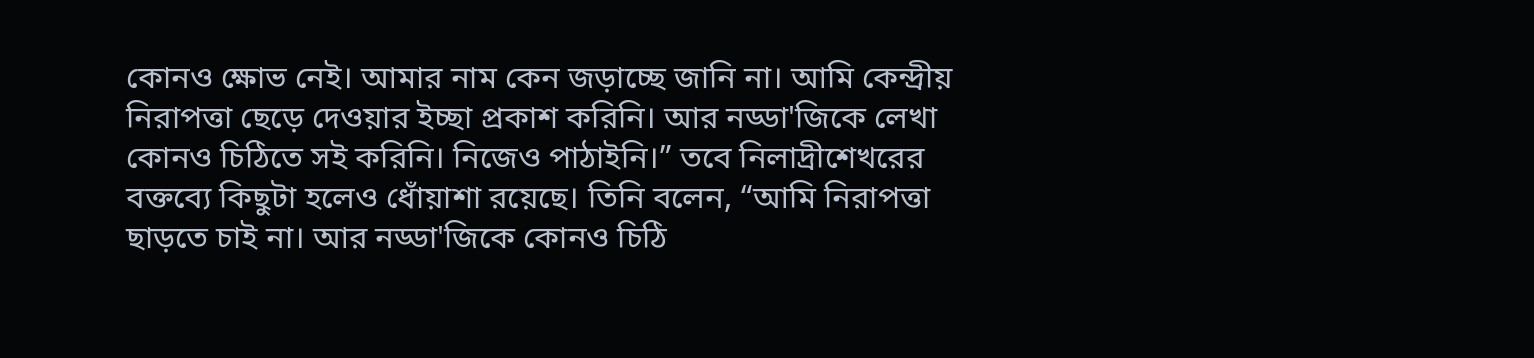কোনও ক্ষোভ নেই। আমার নাম কেন জড়াচ্ছে জানি না। আমি কেন্দ্রীয় নিরাপত্তা ছেড়ে দেওয়ার ইচ্ছা প্রকাশ করিনি। আর নড্ডা'জিকে লেখা কোনও চিঠিতে সই করিনি। নিজেও পাঠাইনি।” তবে নিলাদ্রীশেখরের বক্তব্যে কিছুটা হলেও ধোঁয়াশা রয়েছে। তিনি বলেন, “আমি নিরাপত্তা ছাড়তে চাই না। আর নড্ডা'জিকে কোনও চিঠি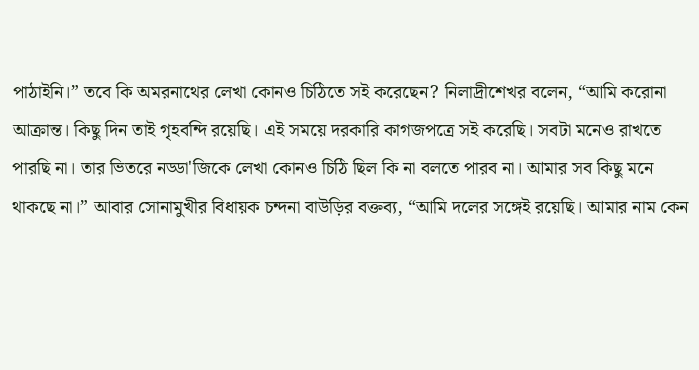পাঠাইনি।” তবে কি অমরনাথের লেখা কোনও চিঠিতে সই করেছেন? নিলাদ্রীশেখর বলেন, “আমি করোনা আক্রান্ত। কিছু দিন তাই গৃহবন্দি রয়েছি। এই সময়ে দরকারি কাগজপত্রে সই করেছি। সবটা মনেও রাখতে পারছি না। তার ভিতরে নড্ডা‌'জিকে লেখা কোনও চিঠি ছিল কি না বলতে পারব না। আমার সব কিছু মনে থাকছে না।” আবার সোনামুখীর বিধায়ক চন্দনা বাউড়ির বক্তব্য, “আমি দলের সঙ্গেই রয়েছি। আমার নাম কেন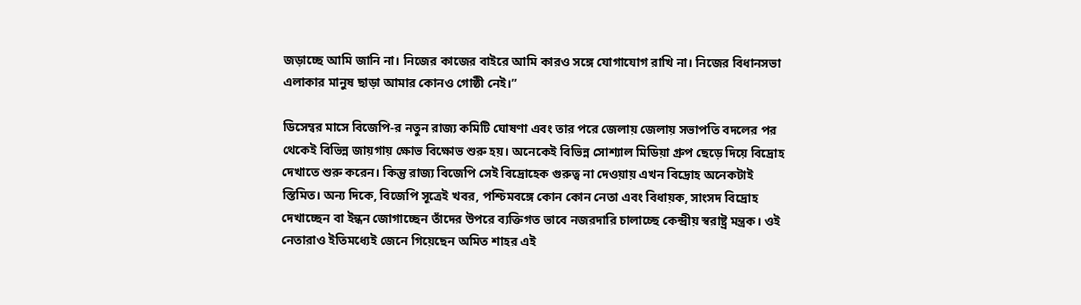জড়াচ্ছে আমি জানি না। নিজের কাজের বাইরে আমি কারও সঙ্গে যোগাযোগ রাখি না। নিজের বিধানসভা এলাকার মানুষ ছাড়া আমার কোনও গোষ্ঠী নেই।”

ডিসেম্বর মাসে বিজেপি-র নতুন রাজ্য কমিটি ঘোষণা এবং তার পরে জেলায় জেলায় সভাপতি বদলের পর থেকেই বিভিন্ন জায়গায় ক্ষোভ বিক্ষোভ শুরু হয়। অনেকেই বিভিন্ন সোশ্যাল মিডিয়া গ্রুপ ছেড়ে দিয়ে বিদ্রোহ দেখাতে শুরু করেন। কিন্তু রাজ্য বিজেপি সেই বিদ্রোহেক গুরুত্ব না দেওয়ায় এখন বিদ্রোহ অনেকটাই স্তিমিত। অন্য দিকে, বিজেপি সূত্রেই খবর, পশ্চিমবঙ্গে কোন কোন নেতা এবং বিধায়ক, সাংসদ বিদ্রোহ দেখাচ্ছেন বা ইন্ধন জোগাচ্ছেন তাঁদের উপরে ব্যক্তিগত ভাবে নজরদারি চালাচ্ছে কেন্দ্রীয় স্বরাষ্ট্র মন্ত্রক। ওই নেতারাও ইতিমধ্যেই জেনে গিয়েছেন অমিত শাহর এই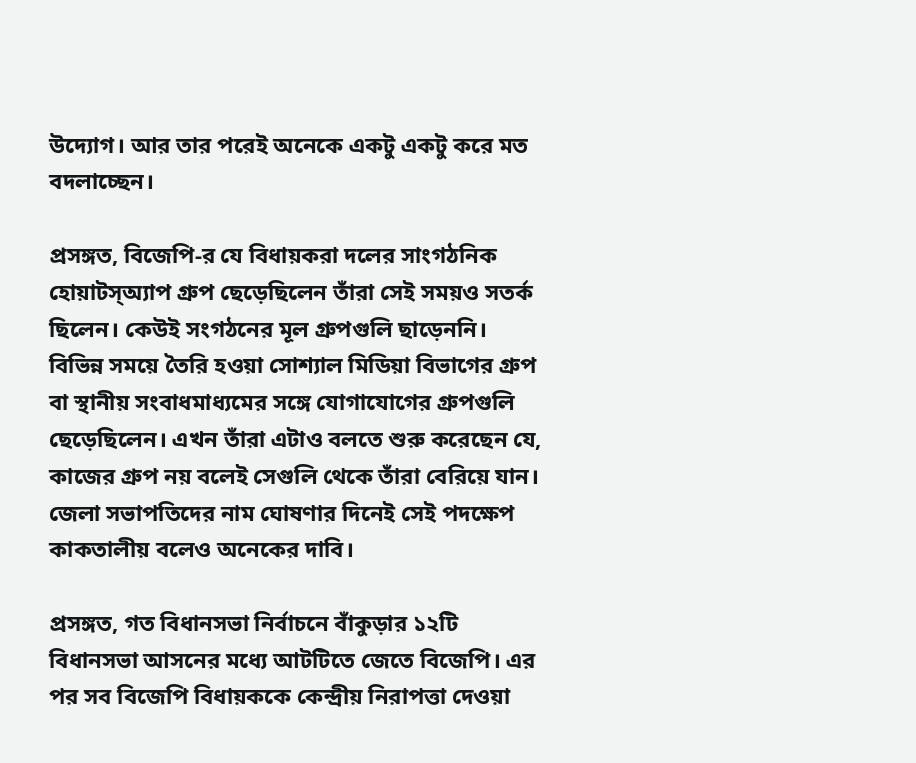উদ্যোগ। আর তার পরেই অনেকে একটু একটু করে মত বদলাচ্ছেন।

প্রসঙ্গত, বিজেপি-র যে বিধায়করা দলের সাংগঠনিক হোয়াটস্অ্যাপ গ্রুপ ছেড়েছিলেন তাঁরা সেই সময়ও সতর্ক ছিলেন। কেউই সংগঠনের মূল গ্রুপগুলি ছাড়েননি। বিভিন্ন সময়ে তৈরি হওয়া সোশ্যাল মিডিয়া বিভাগের গ্রুপ বা স্থানীয় সংবাধমাধ্যমের সঙ্গে যোগাযোগের গ্রুপগুলি ছেড়েছিলেন। এখন তাঁরা এটাও বলতে শুরু করেছেন যে, কাজের গ্রুপ নয় বলেই সেগুলি থেকে তাঁরা বেরিয়ে যান। জেলা সভাপতিদের নাম ঘোষণার দিনেই সেই পদক্ষেপ কাকতালীয় বলেও অনেকের দাবি।

প্রসঙ্গত, গত বিধানসভা নির্বাচনে বাঁকুড়ার ১২টি বিধানসভা আসনের মধ্যে আটটিতে জেতে বিজেপি। এর পর সব বিজেপি বিধায়ককে কেন্দ্রীয় নিরাপত্তা দেওয়া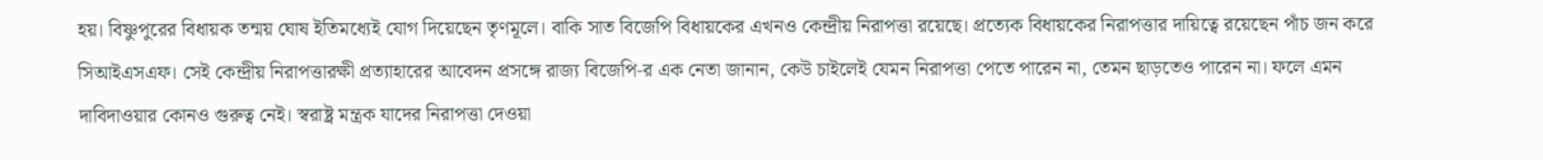হয়। বিষ্ণুপুরের বিধায়ক তন্ময় ঘোষ ইতিমধ্যেই যোগ দিয়েছেন তৃণমূলে। বাকি সাত বিজেপি বিধায়কের এখনও কেন্দ্রীয় নিরাপত্তা রয়েছে। প্রত্যেক বিধায়কের নিরাপত্তার দায়িত্বে রয়েছেন পাঁচ জন করে সিআইএসএফ। সেই কেন্দ্রীয় নিরাপত্তারক্ষী প্রত্যাহারের আবেদন প্রসঙ্গে রাজ্য বিজেপি-র এক নেতা জানান, কেউ চাইলেই যেমন নিরাপত্তা পেতে পারেন না, তেমন ছাড়তেও পারেন না। ফলে এমন দাবিদাওয়ার কোনও গুরুত্ব নেই। স্বরাষ্ট্র মন্ত্রক যাদের নিরাপত্তা দেওয়া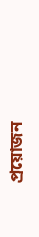প্রয়োজন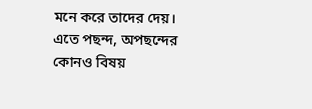মনে করে তাদের দেয়। এতে পছন্দ, অপছন্দের কোনও বিষয়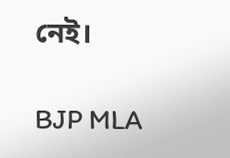নেই।

BJP MLA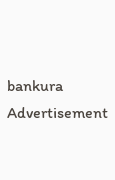bankura
Advertisement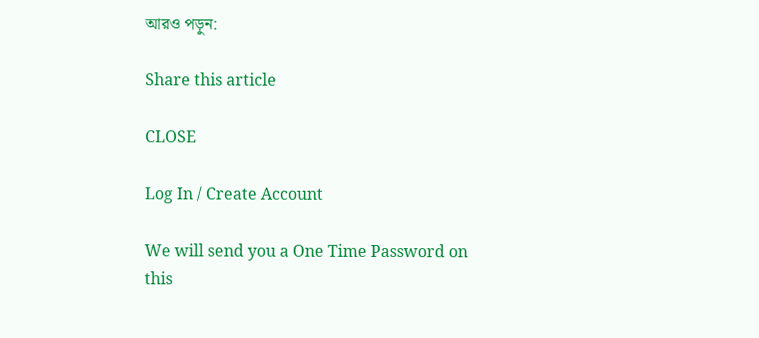আরও পড়ুন:

Share this article

CLOSE

Log In / Create Account

We will send you a One Time Password on this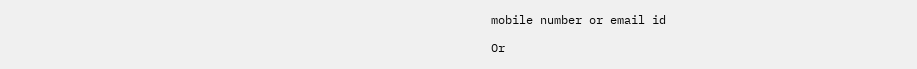mobile number or email id

Or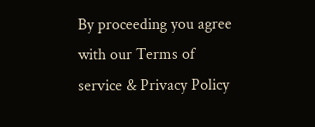By proceeding you agree with our Terms of service & Privacy Policy